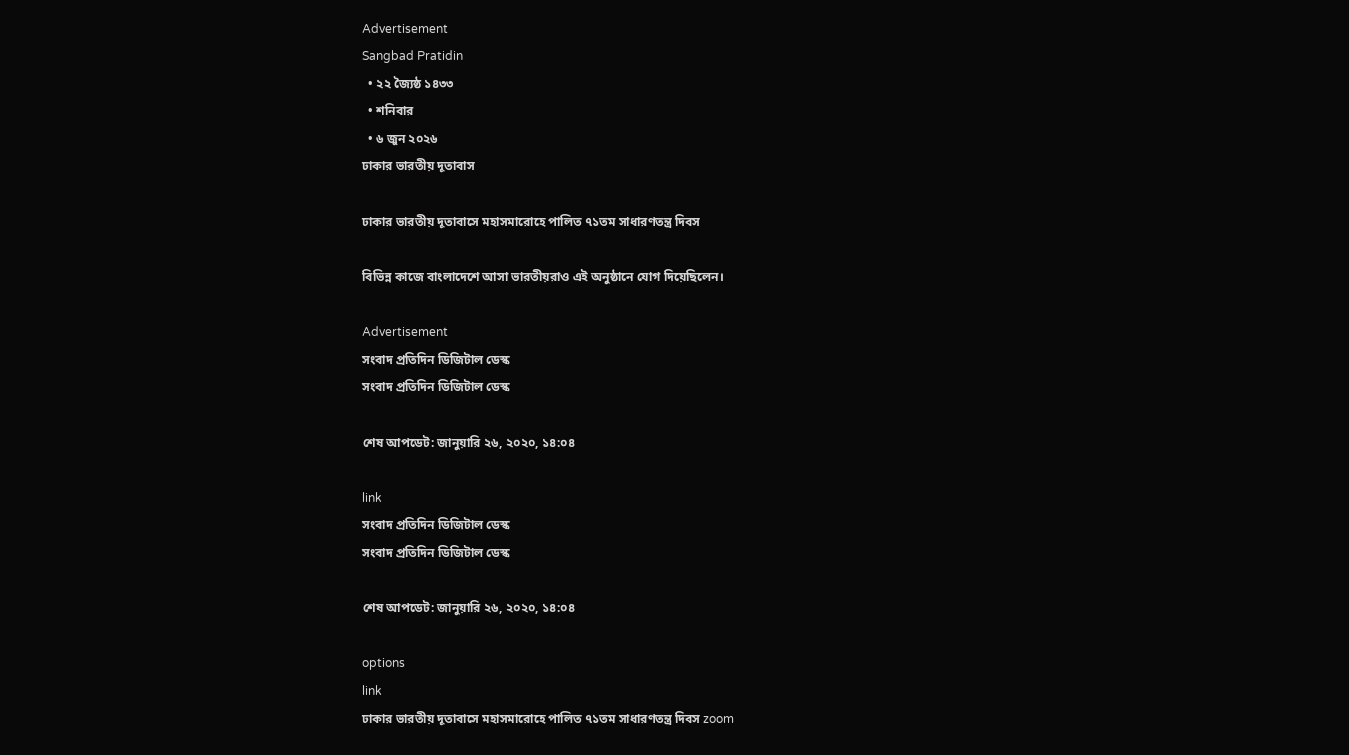Advertisement
Sangbad Pratidin
  • ২২ জ্যৈষ্ঠ ১৪৩৩
  • শনিবার
  • ৬ জুন ২০২৬
ঢাকার ভারতীয় দূতাবাস

ঢাকার ভারতীয় দূতাবাসে মহাসমারোহে পালিত ৭১তম সাধারণতন্ত্র দিবস

বিভিন্ন কাজে বাংলাদেশে আসা ভারতীয়রাও এই অনুষ্ঠানে যোগ দিয়েছিলেন।

Advertisement
সংবাদ প্রতিদিন ডিজিটাল ডেস্ক
সংবাদ প্রতিদিন ডিজিটাল ডেস্ক

শেষ আপডেট: জানুয়ারি ২৬, ২০২০, ১৪:০৪

link
সংবাদ প্রতিদিন ডিজিটাল ডেস্ক
সংবাদ প্রতিদিন ডিজিটাল ডেস্ক

শেষ আপডেট: জানুয়ারি ২৬, ২০২০, ১৪:০৪

options
link
ঢাকার ভারতীয় দূতাবাসে মহাসমারোহে পালিত ৭১তম সাধারণতন্ত্র দিবস zoom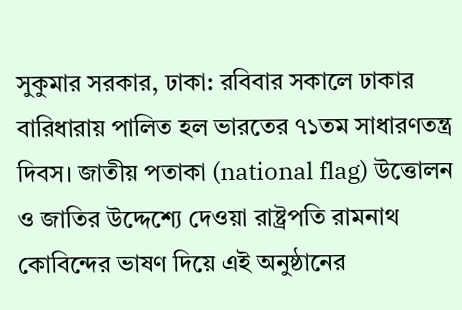সুকুমার সরকার, ঢাকা: রবিবার সকালে ঢাকার বারিধারায় পালিত হল ভারতের ৭১তম সাধারণতন্ত্র দিবস। জাতীয় পতাকা (national flag) উত্তোলন ও জাতির উদ্দেশ্যে দেওয়া রাষ্ট্রপতি রামনাথ কোবিন্দের ভাষণ দিয়ে এই অনুষ্ঠানের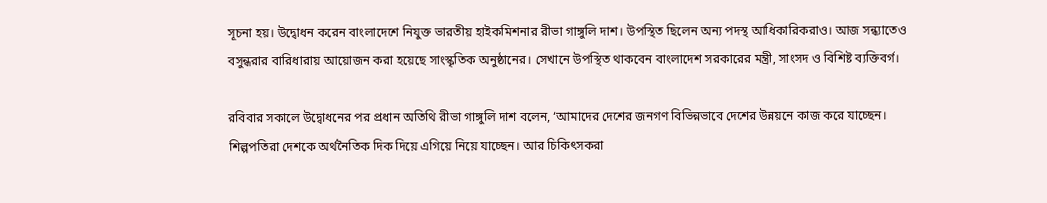সূচনা হয়। উদ্বোধন করেন বাংলাদেশে নিযুক্ত ভারতীয় হাইকমিশনার রীভা গাঙ্গুলি দাশ। উপস্থিত ছিলেন অন্য পদস্থ আধিকারিকরাও। আজ সন্ধ্যাতেও বসুন্ধরার বারিধারায় আয়োজন করা হয়েছে সাংস্কৃতিক অনুষ্ঠানের। সেখানে উপস্থিত থাকবেন বাংলাদেশ সরকারের মন্ত্রী, সাংসদ ও বিশিষ্ট ব্যক্তিবর্গ।

রবিবার সকালে উদ্বোধনের পর প্রধান অতিথি রীভা গাঙ্গুলি দাশ বলেন, ‘আমাদের দেশের জনগণ বিভিন্নভাবে দেশের উন্নয়নে কাজ করে যাচ্ছেন। শিল্পপতিরা দেশকে অর্থনৈতিক দিক দিয়ে এগিয়ে নিয়ে যাচ্ছেন। আর চিকিৎসকরা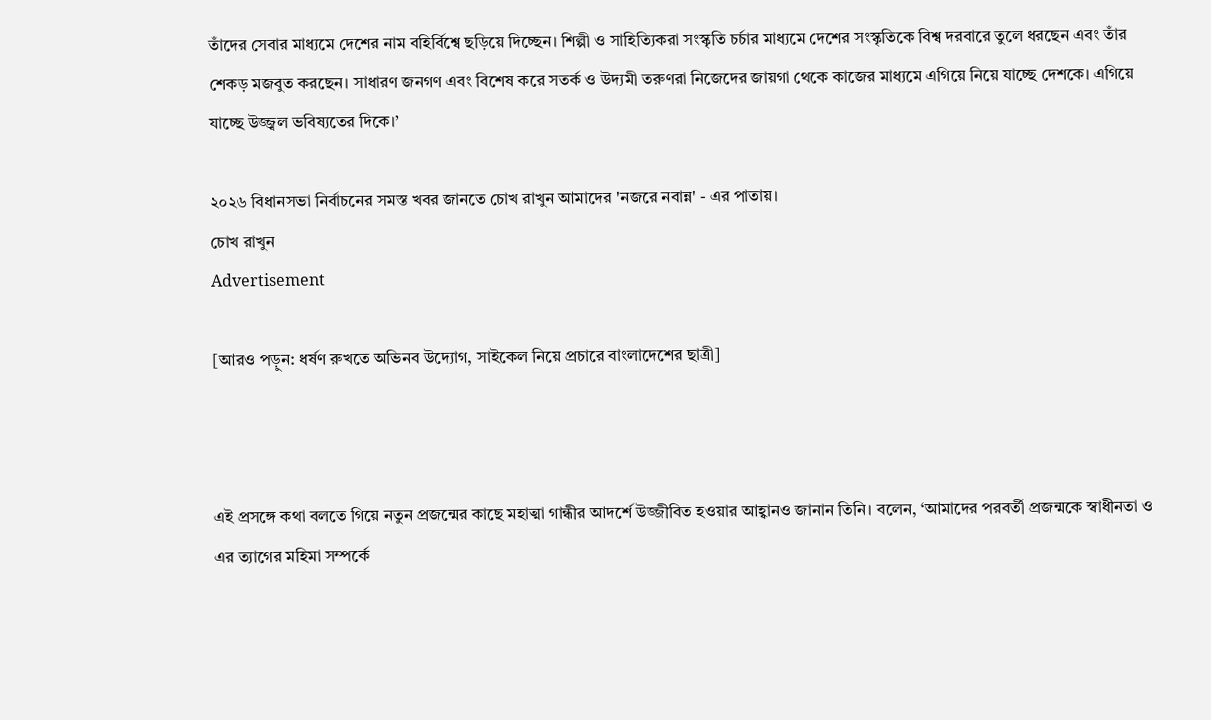তাঁদের সেবার মাধ্যমে দেশের নাম বহির্বিশ্বে ছড়িয়ে দিচ্ছেন। শিল্পী ও সাহিত্যিকরা সংস্কৃতি চর্চার মাধ্যমে দেশের সংস্কৃতিকে বিশ্ব দরবারে তুলে ধরছেন এবং তাঁর শেকড় মজবুত করছেন। সাধারণ জনগণ এবং বিশেষ করে সতর্ক ও উদ্যমী তরুণরা নিজেদের জায়গা থেকে কাজের মাধ্যমে এগিয়ে নিয়ে যাচ্ছে দেশকে। এগিয়ে যাচ্ছে উজ্জ্বল ভবিষ্যতের দিকে।’

২০২৬ বিধানসভা নির্বাচনের সমস্ত খবর জানতে চোখ রাখুন আমাদের 'নজরে নবান্ন' - এর পাতায়।
চোখ রাখুন
Advertisement

[আরও পড়ুন: ধর্ষণ রুখতে অভিনব উদ্যোগ, সাইকেল নিয়ে প্রচারে বাংলাদেশের ছাত্রী]



এই প্রসঙ্গে কথা বলতে গিয়ে নতুন প্রজন্মের কাছে মহাত্মা গান্ধীর আদর্শে উজ্জীবিত হওয়ার আহ্বানও জানান তিনি। বলেন, ‘আমাদের পরবর্তী প্রজন্মকে স্বাধীনতা ও এর ত্যাগের মহিমা সম্পর্কে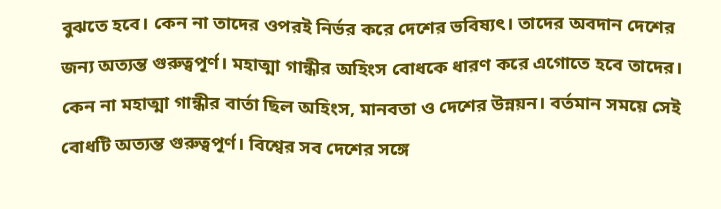বুঝতে হবে। কেন না তাদের ওপরই নির্ভর করে দেশের ভবিষ্যৎ। তাদের অবদান দেশের জন্য অত্যন্ত গুরুত্বপূর্ণ। মহাত্মা গান্ধীর অহিংস বোধকে ধারণ করে এগোতে হবে তাদের। কেন না মহাত্মা গান্ধীর বার্তা ছিল অহিংস, মানবতা ও দেশের উন্নয়ন। বর্তমান সময়ে সেই বোধটি অত্যন্ত গুরুত্বপূর্ণ। বিশ্বের সব দেশের সঙ্গে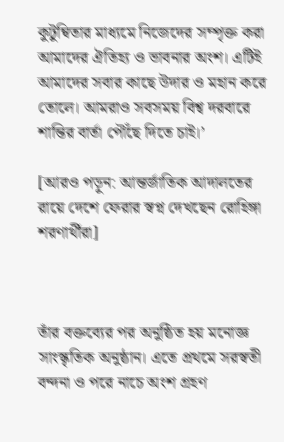কুটুম্বিতার মাধ্যমে নিজেদের সম্পৃক্ত করা আমাদের ঐতিহ্য ও ভাবনার অংশ। এটিই আমাদের সবার কাছে উদার ও মহান করে তোলে। আমরাও সবসময় বিশ্ব দরবারে শান্তির বার্তা পৌঁছে দিতে চাই।’

[আরও পড়ুন: আন্তর্জাতিক আদালতের রায়ে দেশে ফেরার স্বপ্ন দেখছেন রোহিঙ্গা শরণার্থীরা]



তাঁর বক্তব্যের পর অনুষ্ঠিত হয় মনোজ্ঞ সাংস্কৃতিক অনুষ্ঠান। এতে প্রথমে সরস্বতী বন্দনা ও পরে নাচে অংশ গ্রহণ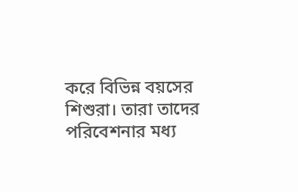করে বিভিন্ন বয়সের শিশুরা। তারা তাদের পরিবেশনার মধ্য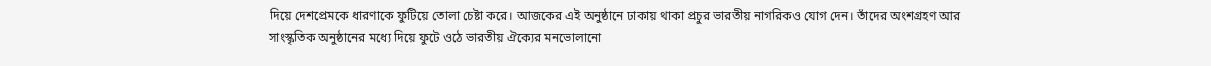দিয়ে দেশপ্রেমকে ধারণাকে ফুটিয়ে তোলা চেষ্টা করে। আজকের এই অনুষ্ঠানে ঢাকায় থাকা প্রচুর ভারতীয় নাগরিকও যোগ দেন। তাঁদের অংশগ্রহণ আর সাংস্কৃতিক অনুষ্ঠানের মধ্যে দিয়ে ফুটে ওঠে ভারতীয় ঐক্যের মনভোলানো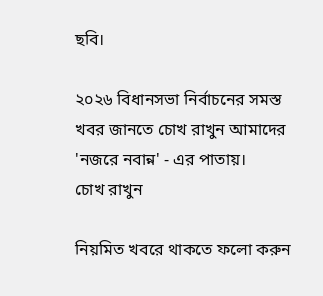ছবি।

২০২৬ বিধানসভা নির্বাচনের সমস্ত খবর জানতে চোখ রাখুন আমাদের 'নজরে নবান্ন' - এর পাতায়।
চোখ রাখুন

নিয়মিত খবরে থাকতে ফলো করুন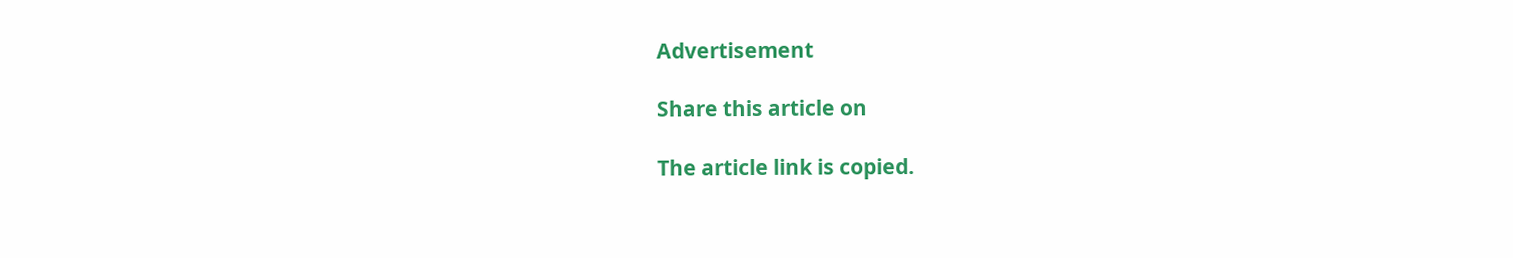Advertisement

Share this article on

The article link is copied.